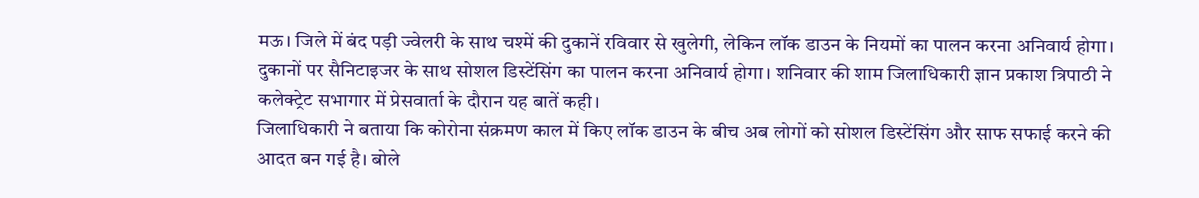मऊ। जिले में बंद पड़ी ज्वेलरी के साथ चश्में की दुकानें रविवार से खुलेगी, लेकिन लॉक डाउन के नियमों का पालन करना अनिवार्य होगा। दुकानों पर सैनिटाइजर के साथ सोशल डिस्टेंसिंग का पालन करना अनिवार्य होगा। शनिवार की शाम जिलाधिकारी ज्ञान प्रकाश त्रिपाठी ने कलेक्ट्रेट सभागार में प्रेसवार्ता के दौरान यह बातें कही।
जिलाधिकारी ने बताया कि कोरोना संक्रमण काल में किए लॉक डाउन के बीच अब लोगों को सोशल डिस्टेंसिंग और साफ सफाई करने की आदत बन गई है। बोले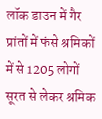लॉक डाउन में गैर प्रांतों में फंसे श्रमिकों में से 1205 लोगों सूरत से लेकर श्रमिक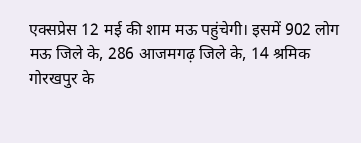एक्सप्रेस 12 मई की शाम मऊ पहुंचेगी। इसमें 902 लोग मऊ जिले के, 286 आजमगढ़ जिले के, 14 श्रमिक गोरखपुर के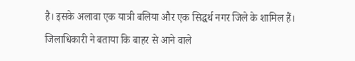है। इसके अलावा एक यात्री बलिया और एक सिद्धर्थ नगर जिले के शामिल हैं। जिलाधिकारी ने बताया कि बाहर से आने वाले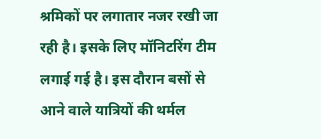श्रमिकों पर लगातार नजर रखी जा रही है। इसके लिए मॉनिटरिंग टीम लगाई गई है। इस दौरान बसों से आने वाले यात्रियों की थर्मल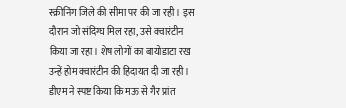स्क्रीनिंग जिले की सीमा पर की जा रही। इस दौरान जो संदिग्घ मिल रहा, उसे क्वारंटीन किया जा रहा। शेष लोगों का बायोडाटा रख उन्हें होम क्वारंटीन की हिदायत दी जा रही। डीएम ने स्पष्ट किया कि मऊ से गैर प्रांत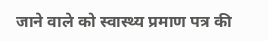जाने वाले को स्वास्थ्य प्रमाण पत्र की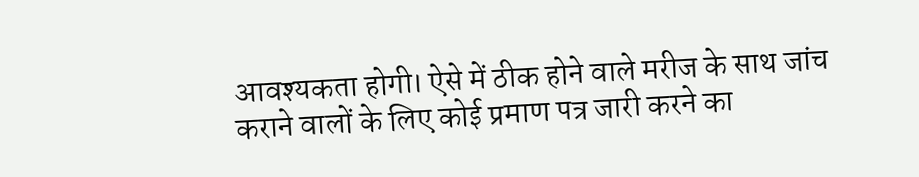आवश्यकता होगी। ऐसे में ठीक होने वाले मरीज के साथ जांच कराने वालों के लिए कोई प्रमाण पत्र जारी करने का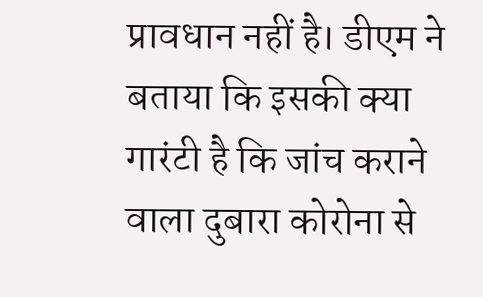प्रावधान नहीं है। डीएम ने बताया कि इसकी क्या गारंटी है कि जांच कराने वाला दुबारा कोरोना से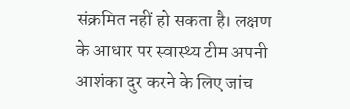संक्रमित नहीं हो सकता है। लक्षण के आधार पर स्वास्थ्य टीम अपनी आशंका दुर करने के लिए जांच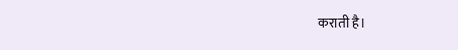कराती है।